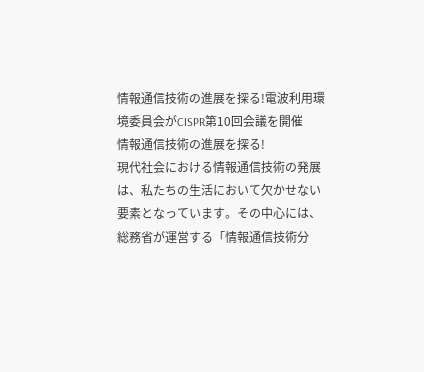情報通信技術の進展を探る!電波利用環境委員会がCISPR第10回会議を開催
情報通信技術の進展を探る!
現代社会における情報通信技術の発展は、私たちの生活において欠かせない要素となっています。その中心には、総務省が運営する「情報通信技術分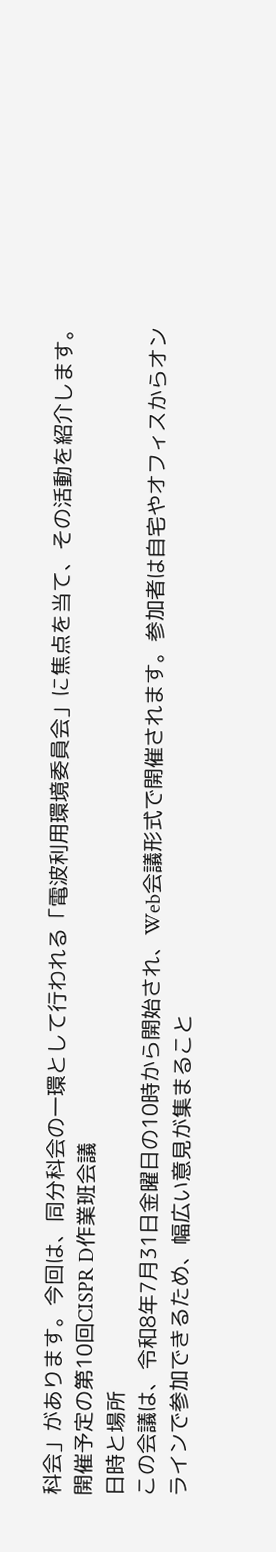科会」があります。今回は、同分科会の一環として行われる「電波利用環境委員会」に焦点を当て、その活動を紹介します。
開催予定の第10回CISPR D作業班会議
日時と場所
この会議は、令和8年7月31日金曜日の10時から開始され、Web会議形式で開催されます。参加者は自宅やオフィスからオンラインで参加できるため、幅広い意見が集まること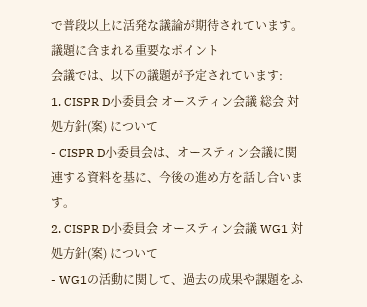で普段以上に活発な議論が期待されています。
議題に含まれる重要なポイント
会議では、以下の議題が予定されています:
1. CISPR D小委員会 オースティン会議 総会 対処方針(案) について
- CISPR D小委員会は、オースティン会議に関連する資料を基に、今後の進め方を話し合います。
2. CISPR D小委員会 オースティン会議 WG1 対処方針(案) について
- WG1の活動に関して、過去の成果や課題をふ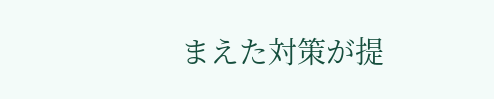まえた対策が提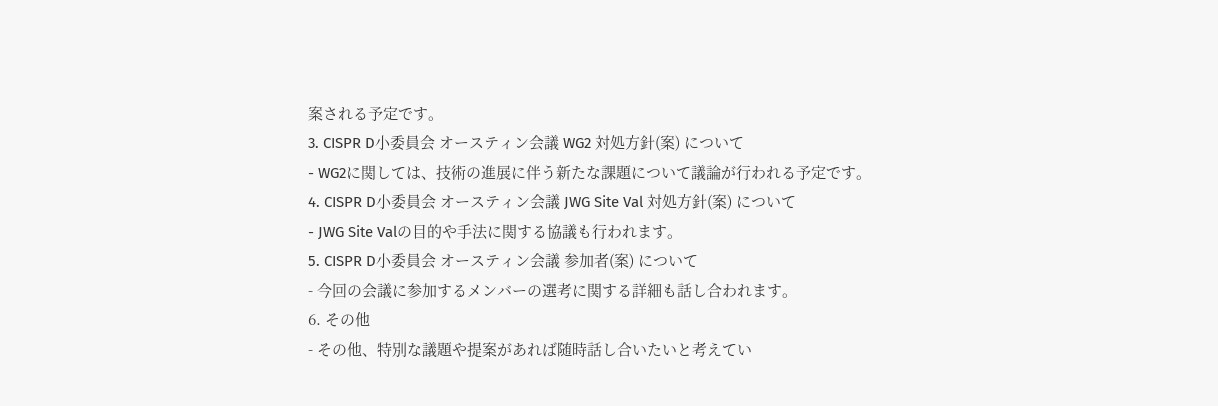案される予定です。
3. CISPR D小委員会 オースティン会議 WG2 対処方針(案) について
- WG2に関しては、技術の進展に伴う新たな課題について議論が行われる予定です。
4. CISPR D小委員会 オースティン会議 JWG Site Val 対処方針(案) について
- JWG Site Valの目的や手法に関する協議も行われます。
5. CISPR D小委員会 オースティン会議 参加者(案) について
- 今回の会議に参加するメンバーの選考に関する詳細も話し合われます。
6. その他
- その他、特別な議題や提案があれば随時話し合いたいと考えてい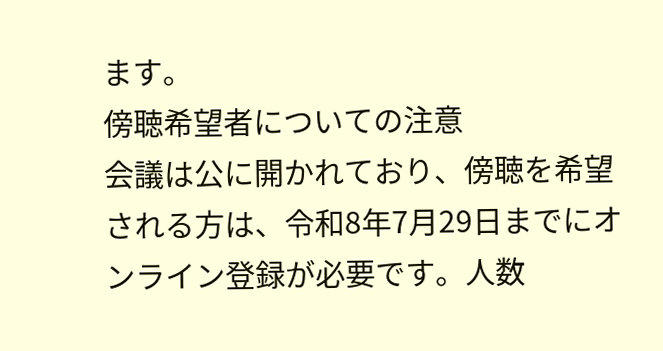ます。
傍聴希望者についての注意
会議は公に開かれており、傍聴を希望される方は、令和8年7月29日までにオンライン登録が必要です。人数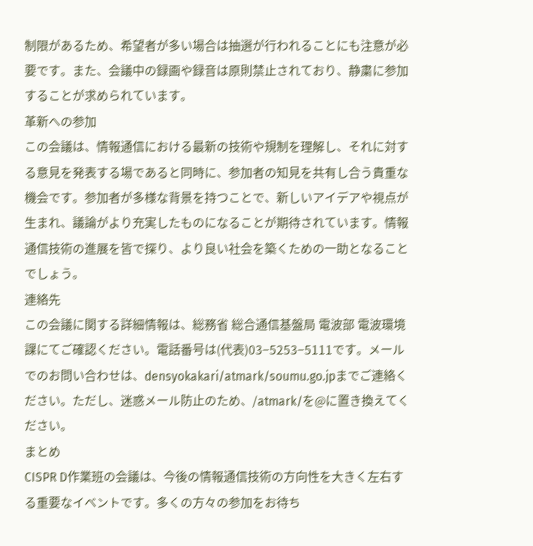制限があるため、希望者が多い場合は抽選が行われることにも注意が必要です。また、会議中の録画や録音は原則禁止されており、静粛に参加することが求められています。
革新への参加
この会議は、情報通信における最新の技術や規制を理解し、それに対する意見を発表する場であると同時に、参加者の知見を共有し合う貴重な機会です。参加者が多様な背景を持つことで、新しいアイデアや視点が生まれ、議論がより充実したものになることが期待されています。情報通信技術の進展を皆で探り、より良い社会を築くための一助となることでしょう。
連絡先
この会議に関する詳細情報は、総務省 総合通信基盤局 電波部 電波環境課にてご確認ください。電話番号は(代表)03−5253−5111です。メールでのお問い合わせは、densyokakari/atmark/soumu.go.jpまでご連絡ください。ただし、迷惑メール防止のため、/atmark/を@に置き換えてください。
まとめ
CISPR D作業班の会議は、今後の情報通信技術の方向性を大きく左右する重要なイベントです。多くの方々の参加をお待ち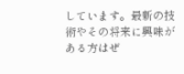しています。最新の技術やその将来に興味がある方はぜ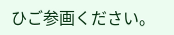ひご参画ください。